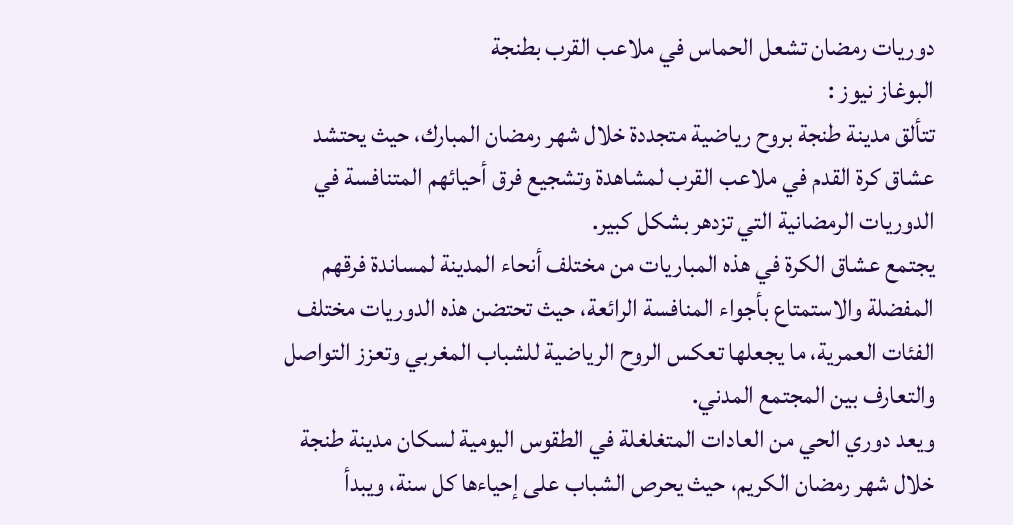دوريات رمضان تشعل الحماس في ملاعب القرب بطنجة
البوغاز نيوز :
تتألق مدينة طنجة بروح رياضية متجددة خلال شهر رمضان المبارك، حيث يحتشد عشاق كرة القدم في ملاعب القرب لمشاهدة وتشجيع فرق أحيائهم المتنافسة في الدوريات الرمضانية التي تزدهر بشكل كبير.
يجتمع عشاق الكرة في هذه المباريات من مختلف أنحاء المدينة لمساندة فرقهم المفضلة والاستمتاع بأجواء المنافسة الرائعة، حيث تحتضن هذه الدوريات مختلف الفئات العمرية، ما يجعلها تعكس الروح الرياضية للشباب المغربي وتعزز التواصل والتعارف بين المجتمع المدني.
ويعد دوري الحي من العادات المتغلغلة في الطقوس اليومية لسكان مدينة طنجة خلال شهر رمضان الكريم، حيث يحرص الشباب على إحياءها كل سنة، ويبدأ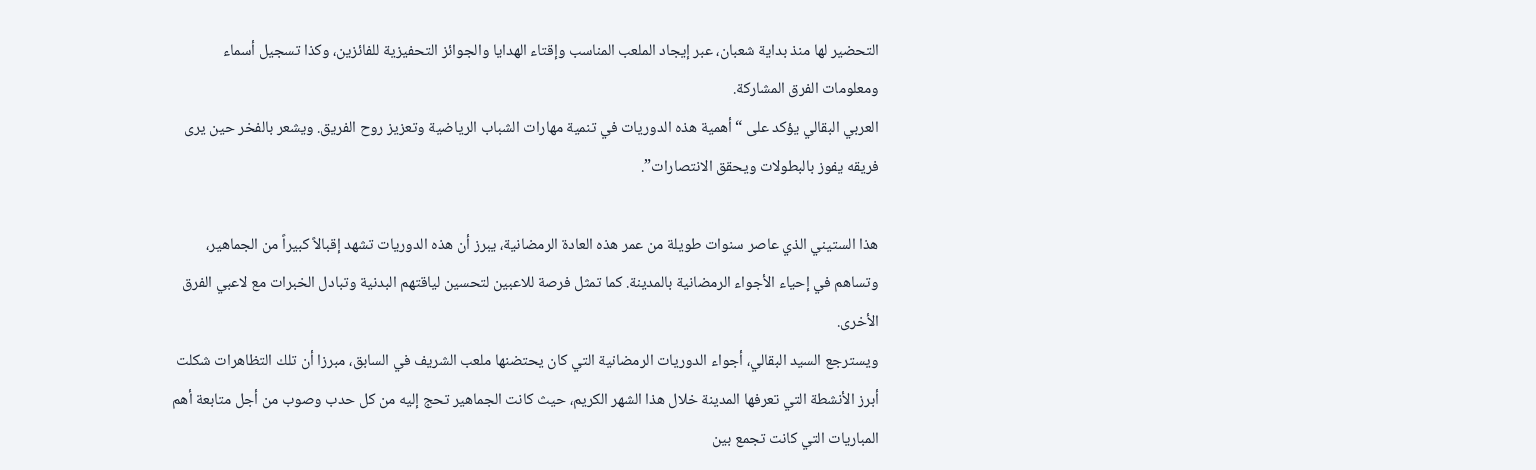التحضير لها منذ بداية شعبان، عبر إيجاد الملعب المناسب وإقتاء الهدايا والجوائز التحفيزية للفائزين، وكذا تسجيل أسماء ومعلومات الفرق المشاركة.
العربي البقالي يؤكد على “أهمية هذه الدوريات في تنمية مهارات الشباب الرياضية وتعزيز روح الفريق. ويشعر بالفخر حين يرى فريقه يفوز بالبطولات ويحقق الانتصارات”.

هذا الستيني الذي عاصر سنوات طويلة من عمر هذه العادة الرمضانية، يبرز أن هذه الدوريات تشهد إقبالاً كبيراً من الجماهير، وتساهم في إحياء الأجواء الرمضانية بالمدينة. كما تمثل فرصة للاعبين لتحسين لياقتهم البدنية وتبادل الخبرات مع لاعبي الفرق الأخرى.
ويسترجع السيد البقالي، أجواء الدوريات الرمضانية التي كان يحتضنها ملعب الشريف في السابق، مبرزا أن تلك التظاهرات شكلت أبرز الأنشطة التي تعرفها المدينة خلال هذا الشهر الكريم، حيث كانت الجماهير تحج إليه من كل حدب وصوب من أجل متابعة أهم المباريات التي كانت تجمع بين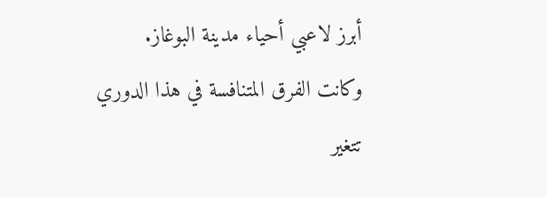أبرز لاعبي أحياء مدينة البوغاز.
وكانت الفرق المتنافسة في هذا الدوري تتغير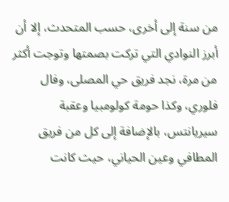من سنة إلى أخرى، حسب المتحدث، إلا أن أبرز النوادي التي تركت بصمتها وتوجت أكثر من مرة، نجد فريق حي المصلى، وفال فلوري، وكذا حومة كولومبيا وعقبة سيريانتس، بالإضافة إلى كل من فريق المطافي وعين الحياني، حيث كانت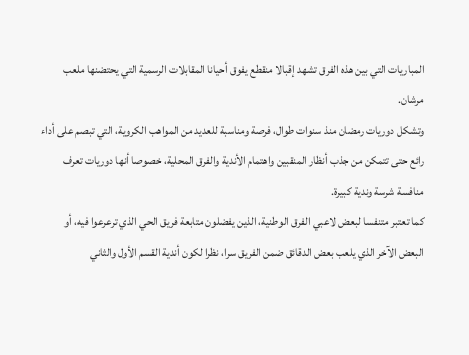المباريات التي بين هذه الفرق تشهد إقبالا منقطع يفوق أحيانا المقابلات الرسمية التي يحتضنها ملعب مرشان.
وتشكل دوريات رمضان منذ سنوات طوال، فرصة ومناسبة للعديد من المواهب الكروية، التي تبصم على أداء رائع حتى تتمكن من جذب أنظار المنقبين واهتمام الأندية والفرق المحلية، خصوصا أنها دوريات تعرف منافسة شرسة وندية كبيرة.
كما تعتبر متنفسا لبعض لاعبي الفرق الوطنية، الذين يفضلون متابعة فريق الحي الذي ترعرعوا فيه، أو البعض الآخر الذي يلعب بعض الدقائق ضمن الفريق سرا، نظرا لكون أندية القسم الأول والثاني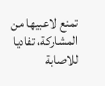تمنع لاعبيها من المشاركة، تفاديا للاصابة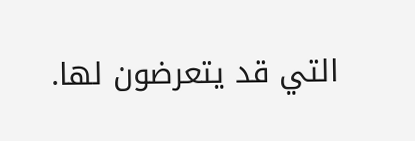التي قد يتعرضون لها.